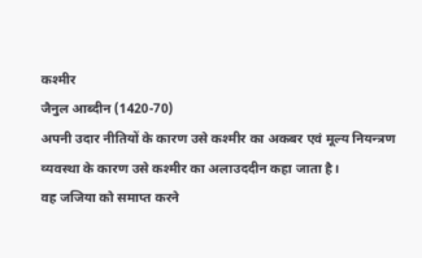कश्मीर
जैनुल आब्दीन (1420-70)
अपनी उदार नीतियों के कारण उसे कश्मीर का अकबर एवं मूल्य नियन्त्रण व्यवस्था के कारण उसे कश्मीर का अलाउददीन कहा जाता है।
वह जजिया को समाप्त करने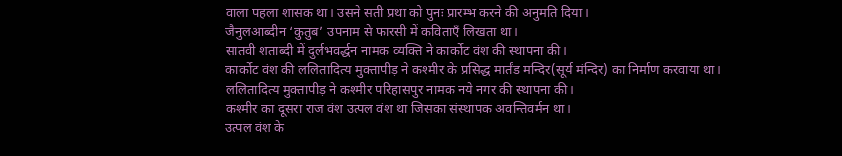वाला पहला शासक था। उसने सती प्रथा को पुनः प्रारम्भ करने की अनुमति दिया।
जैनुलआब्दीन ‘कुतुब’ उपनाम से फारसी में कविताएँ लिखता था।
सातवी शताब्दी में दुर्लभवर्द्धन नामक व्यक्ति ने कार्कोट वंश की स्थापना की।
कार्कोट वंश की ललितादित्य मुक्तापीड़ ने कश्मीर के प्रसिद्ध मार्तंड मन्दिर(सूर्य मंन्दिर) का निर्माण करवाया था।
ललितादित्य मुक्तापीड़ ने कश्मीर परिहासपुर नामक नये नगर की स्थापना की।
कश्मीर का दूसरा राज वंश उत्पल वंश था जिसका संस्थापक अवन्तिवर्मन था।
उत्पल वंश के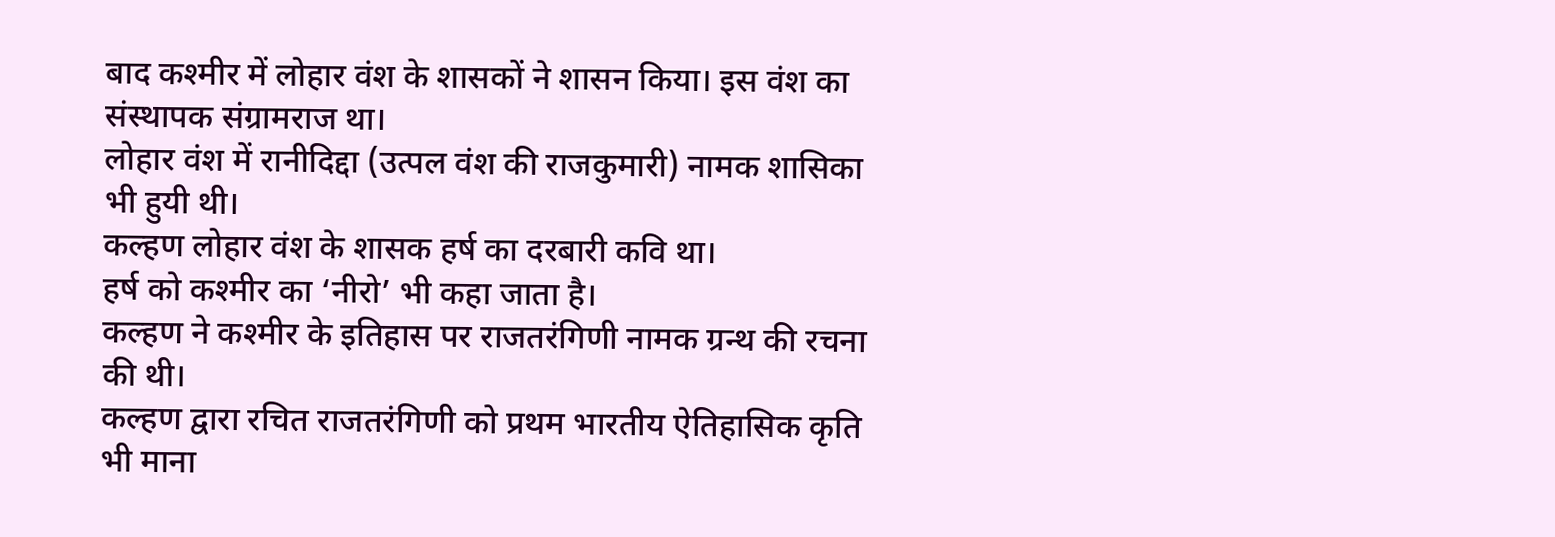बाद कश्मीर में लोहार वंश के शासकों ने शासन किया। इस वंश का संस्थापक संग्रामराज था।
लोहार वंश में रानीदिद्दा (उत्पल वंश की राजकुमारी) नामक शासिका भी हुयी थी।
कल्हण लोहार वंश के शासक हर्ष का दरबारी कवि था।
हर्ष को कश्मीर का ‘नीरो’ भी कहा जाता है।
कल्हण ने कश्मीर के इतिहास पर राजतरंगिणी नामक ग्रन्थ की रचना की थी।
कल्हण द्वारा रचित राजतरंगिणी को प्रथम भारतीय ऐतिहासिक कृति भी माना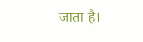जाता है।